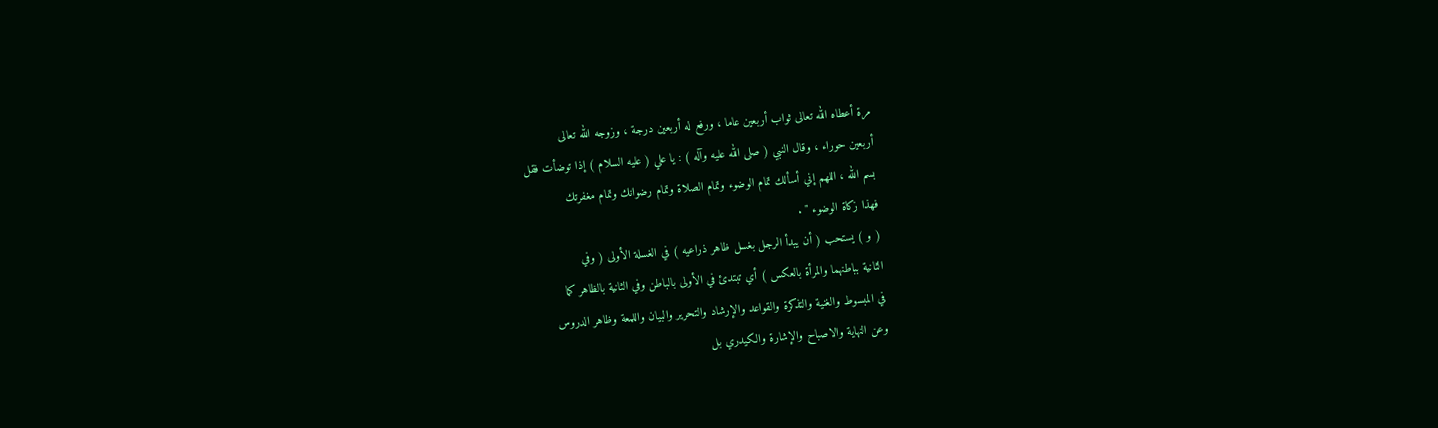مرة أعطاه الله تعالى ثواب أربعين عاما ، ورفع له أربعين درجة ، وزوجه الله تعالى
أربعين حوراء ، وقال النبي ( صلى الله عليه وآله ) : يا علي ( عليه السلام ) إذا توضأت فقل
بسم الله ، اللهم إني أسألك تمام الوضوء وتمام الصلاة وتمام رضوانك وتمام مغفرتك
فهذا زكاة الوضوء " .
( و ) يستحب ( أن يبدأ الرجل بغسل ظاهر ذراعيه ) في الغسلة الأولى ( وفي
الثانية بباطنهما والمرأة بالعكس ) أي تبتدئ في الأولى بالباطن وفي الثانية بالظاهر كما
في المبسوط والغنية والتذكرة والقواعد والإرشاد والتحرير والبيان واللمعة وظاهر الدروس
وعن النهاية والاصباح والإشارة والكيدري بل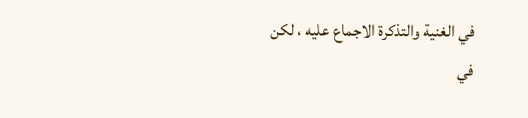في الغنية والتذكرة الاجماع عليه ، لكن
في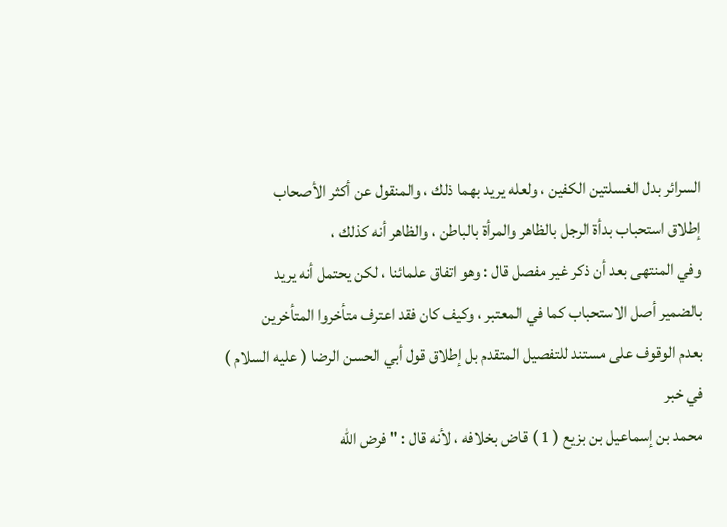السرائر بدل الغسلتين الكفين ، ولعله يريد بهما ذلك ، والمنقول عن أكثر الأصحاب
إطلاق استحباب بدأة الرجل بالظاهر والمرأة بالباطن ، والظاهر أنه كذلك ،
وفي المنتهى بعد أن ذكر غير مفصل قال : وهو اتفاق علمائنا ، لكن يحتمل أنه يريد
بالضمير أصل الاستحباب كما في المعتبر ، وكيف كان فقد اعترف متأخروا المتأخرين
بعدم الوقوف على مستند للتفصيل المتقدم بل إطلاق قول أبي الحسن الرضا ( عليه السلام ) في خبر
محمد بن إسماعيل بن بزيع ( 1 ) قاض بخلافه ، لأنه قال : " فرض الله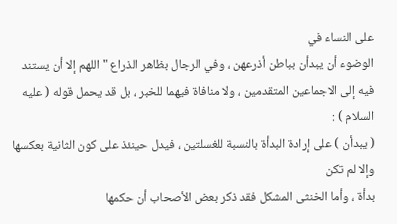على النساء في
الوضوء أن يبدأن بباطن أذرعهن ، وفي الرجال بظاهر الذراع " اللهم إلا أن يستند
فيه إلى الاجماعين المتقدمين ، ولا منافاة فيهما للخبر ، بل قد يحمل قوله ( عليه السلام ) :
( يبدأن ) على إرادة البدأة بالنسبة للغسلتين ، فيدل حينئذ على كون الثانية بعكسها وإلا لم تكن
بدأة ، وأما الخنثى المشكل فقد ذكر بعض الأصحاب أن حكمها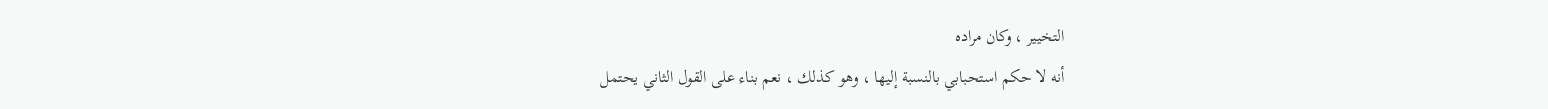التخيير ، وكان مراده
أنه لا حكم استحبابي بالنسبة إليها ، وهو كذلك ، نعم بناء على القول الثاني يحتمل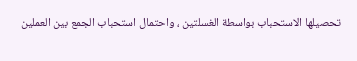تحصيلها الاستحباب بواسطة الغسلتين ، واحتمال استحباب الجمع بين العملين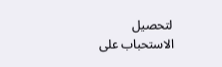لتحصيل
الاستحباب على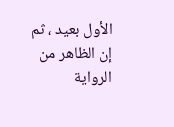الأول بعيد ، ثم إن الظاهر من الرواية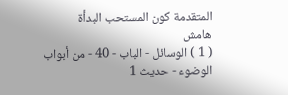المتقدمة كون المستحب البدأة
هامش
( 1 ) الوسائل - الباب - 40 - من أبواب الوضوء - حديث 1